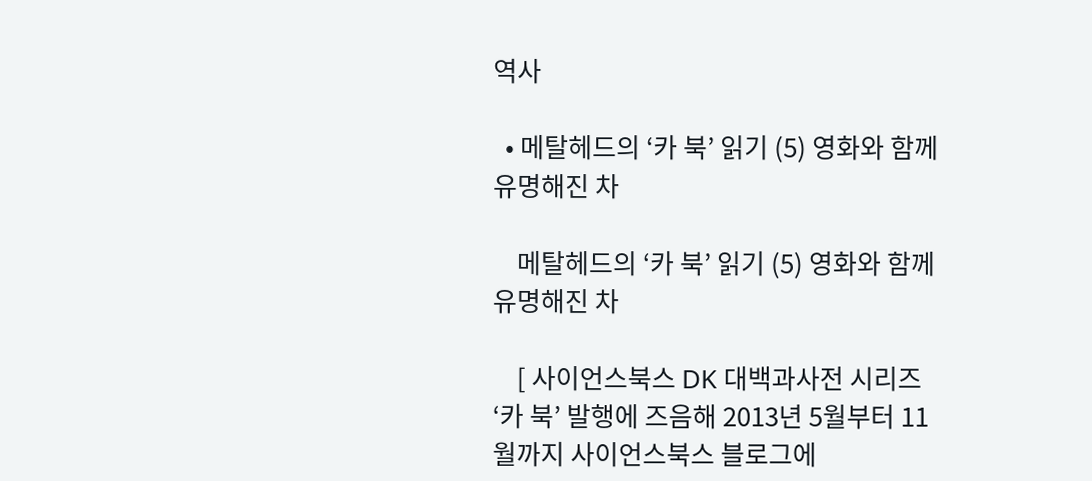역사

  • 메탈헤드의 ‘카 북’ 읽기 (5) 영화와 함께 유명해진 차

    메탈헤드의 ‘카 북’ 읽기 (5) 영화와 함께 유명해진 차

    [ 사이언스북스 DK 대백과사전 시리즈 ‘카 북’ 발행에 즈음해 2013년 5월부터 11월까지 사이언스북스 블로그에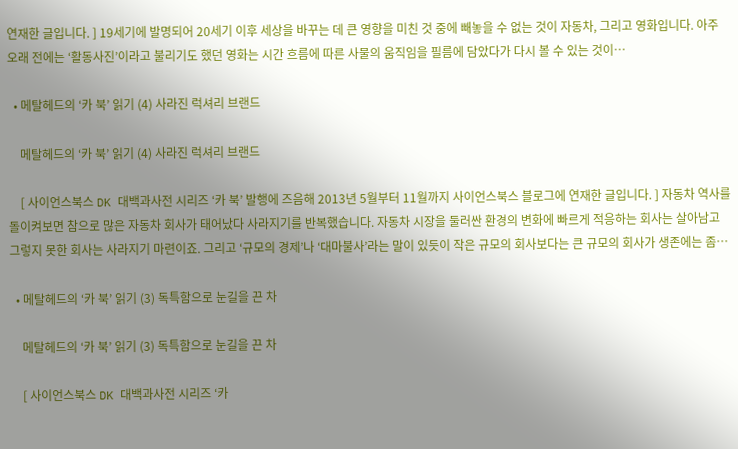연재한 글입니다. ] 19세기에 발명되어 20세기 이후 세상을 바꾸는 데 큰 영향을 미친 것 중에 빼놓을 수 없는 것이 자동차, 그리고 영화입니다. 아주 오래 전에는 ‘활동사진’이라고 불리기도 했던 영화는 시간 흐름에 따른 사물의 움직임을 필름에 담았다가 다시 볼 수 있는 것이…

  • 메탈헤드의 ‘카 북’ 읽기 (4) 사라진 럭셔리 브랜드

    메탈헤드의 ‘카 북’ 읽기 (4) 사라진 럭셔리 브랜드

    [ 사이언스북스 DK 대백과사전 시리즈 ‘카 북’ 발행에 즈음해 2013년 5월부터 11월까지 사이언스북스 블로그에 연재한 글입니다. ] 자동차 역사를 돌이켜보면 참으로 많은 자동차 회사가 태어났다 사라지기를 반복했습니다. 자동차 시장을 둘러싼 환경의 변화에 빠르게 적응하는 회사는 살아남고 그렇지 못한 회사는 사라지기 마련이죠. 그리고 ‘규모의 경제’나 ‘대마불사’라는 말이 있듯이 작은 규모의 회사보다는 큰 규모의 회사가 생존에는 좀…

  • 메탈헤드의 ‘카 북’ 읽기 (3) 독특함으로 눈길을 끈 차

    메탈헤드의 ‘카 북’ 읽기 (3) 독특함으로 눈길을 끈 차

    [ 사이언스북스 DK 대백과사전 시리즈 ‘카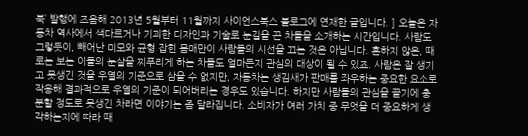북’ 발행에 즈음해 2013년 5월부터 11월까지 사이언스북스 블로그에 연재한 글입니다. ] 오늘은 자동차 역사에서 색다르거나 기괴한 디자인과 기술로 눈길을 끈 차들을 소개하는 시간입니다. 사람도 그렇듯이, 빼어난 미모와 균형 잡힌 몸매만이 사람들의 시선을 끄는 것은 아닙니다. 흔하지 않은, 때로는 보는 이들의 눈살을 찌푸리게 하는 차들도 얼마든지 관심의 대상이 될 수 있죠. 사람은 잘 생기고 못생긴 것을 우열의 기준으로 삼을 수 없지만, 자동차는 생김새가 판매를 좌우하는 중요한 요소로 작용해 결과적으로 우열의 기준이 되어버리는 경우도 있습니다. 하지만 사람들의 관심을 끌기에 충분할 정도로 못생긴 차라면 이야기는 좀 달라집니다. 소비자가 여러 가치 중 무엇을 더 중요하게 생각하는지에 따라 때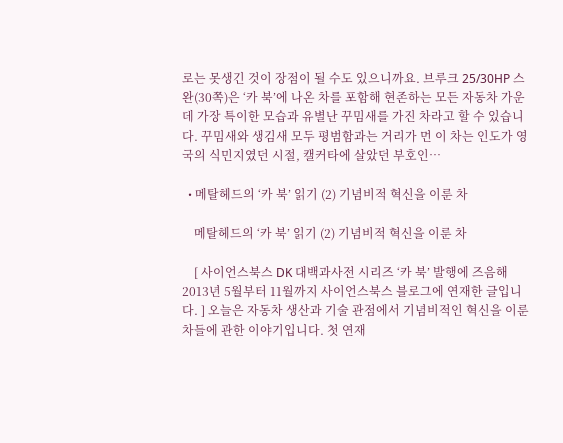로는 못생긴 것이 장점이 될 수도 있으니까요. 브루크 25/30HP 스완(30쪽)은 ‘카 북’에 나온 차를 포함해 현존하는 모든 자동차 가운데 가장 특이한 모습과 유별난 꾸밈새를 가진 차라고 할 수 있습니다. 꾸밈새와 생김새 모두 평범함과는 거리가 먼 이 차는 인도가 영국의 식민지였던 시절, 캘커타에 살았던 부호인…

  • 메탈헤드의 ‘카 북’ 읽기 (2) 기념비적 혁신을 이룬 차

    메탈헤드의 ‘카 북’ 읽기 (2) 기념비적 혁신을 이룬 차

    [ 사이언스북스 DK 대백과사전 시리즈 ‘카 북’ 발행에 즈음해 2013년 5월부터 11월까지 사이언스북스 블로그에 연재한 글입니다. ] 오늘은 자동차 생산과 기술 관점에서 기념비적인 혁신을 이룬 차들에 관한 이야기입니다. 첫 연재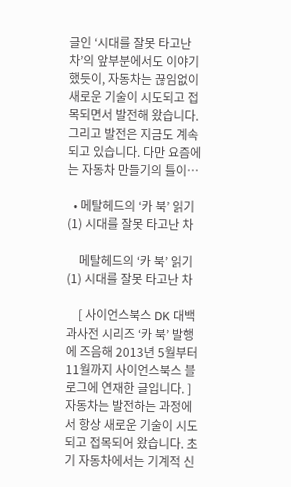글인 ‘시대를 잘못 타고난 차’의 앞부분에서도 이야기했듯이, 자동차는 끊임없이 새로운 기술이 시도되고 접목되면서 발전해 왔습니다. 그리고 발전은 지금도 계속되고 있습니다. 다만 요즘에는 자동차 만들기의 틀이…

  • 메탈헤드의 ‘카 북’ 읽기 (1) 시대를 잘못 타고난 차

    메탈헤드의 ‘카 북’ 읽기 (1) 시대를 잘못 타고난 차

    [ 사이언스북스 DK 대백과사전 시리즈 ‘카 북’ 발행에 즈음해 2013년 5월부터 11월까지 사이언스북스 블로그에 연재한 글입니다. ] 자동차는 발전하는 과정에서 항상 새로운 기술이 시도되고 접목되어 왔습니다. 초기 자동차에서는 기계적 신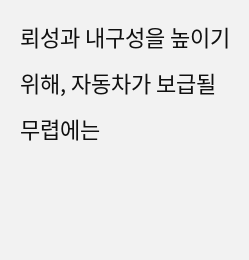뢰성과 내구성을 높이기 위해, 자동차가 보급될 무렵에는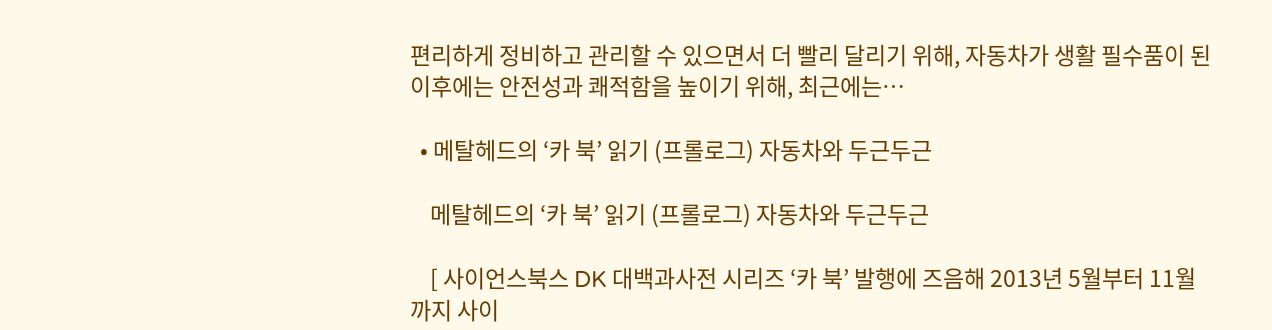편리하게 정비하고 관리할 수 있으면서 더 빨리 달리기 위해, 자동차가 생활 필수품이 된 이후에는 안전성과 쾌적함을 높이기 위해, 최근에는…

  • 메탈헤드의 ‘카 북’ 읽기 (프롤로그) 자동차와 두근두근

    메탈헤드의 ‘카 북’ 읽기 (프롤로그) 자동차와 두근두근

    [ 사이언스북스 DK 대백과사전 시리즈 ‘카 북’ 발행에 즈음해 2013년 5월부터 11월까지 사이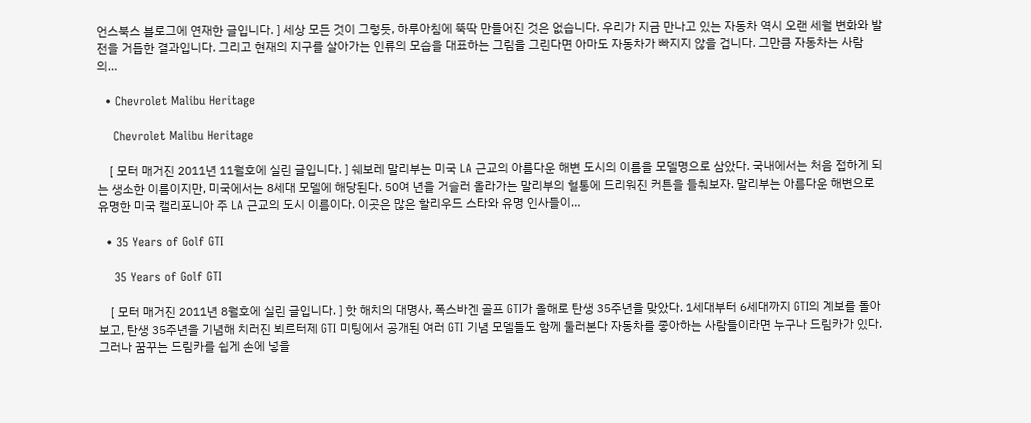언스북스 블로그에 연재한 글입니다. ] 세상 모든 것이 그렇듯, 하루아침에 뚝딱 만들어진 것은 없습니다. 우리가 지금 만나고 있는 자동차 역시 오랜 세월 변화와 발전을 거듭한 결과입니다. 그리고 현재의 지구를 살아가는 인류의 모습을 대표하는 그림을 그린다면 아마도 자동차가 빠지지 않을 겁니다. 그만큼 자동차는 사람의…

  • Chevrolet Malibu Heritage

    Chevrolet Malibu Heritage

    [ 모터 매거진 2011년 11월호에 실린 글입니다. ] 쉐보레 말리부는 미국 LA 근교의 아름다운 해변 도시의 이름을 모델명으로 삼았다. 국내에서는 처음 접하게 되는 생소한 이름이지만, 미국에서는 8세대 모델에 해당된다. 50여 년을 거슬러 올라가는 말리부의 혈통에 드리워진 커튼을 들춰보자. 말리부는 아름다운 해변으로 유명한 미국 캘리포니아 주 LA 근교의 도시 이름이다. 이곳은 많은 할리우드 스타와 유명 인사들이…

  • 35 Years of Golf GTI

    35 Years of Golf GTI

    [ 모터 매거진 2011년 8월호에 실린 글입니다. ] 핫 해치의 대명사, 폭스바겐 골프 GTI가 올해로 탄생 35주년을 맞았다. 1세대부터 6세대까지 GTI의 계보를 돌아보고, 탄생 35주년을 기념해 치러진 뵈르터제 GTI 미팅에서 공개된 여러 GTI 기념 모델들도 함께 둘러본다 자동차를 좋아하는 사람들이라면 누구나 드림카가 있다. 그러나 꿈꾸는 드림카를 쉽게 손에 넣을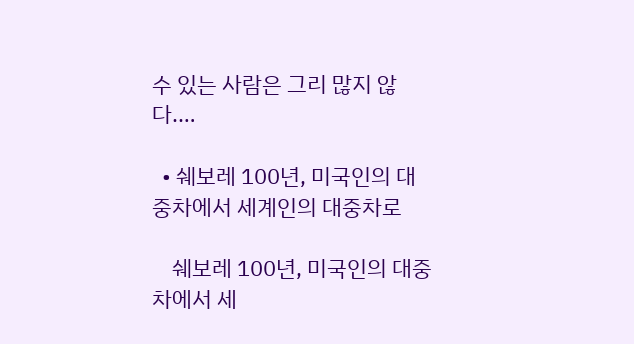수 있는 사람은 그리 많지 않다.…

  • 쉐보레 100년, 미국인의 대중차에서 세계인의 대중차로

    쉐보레 100년, 미국인의 대중차에서 세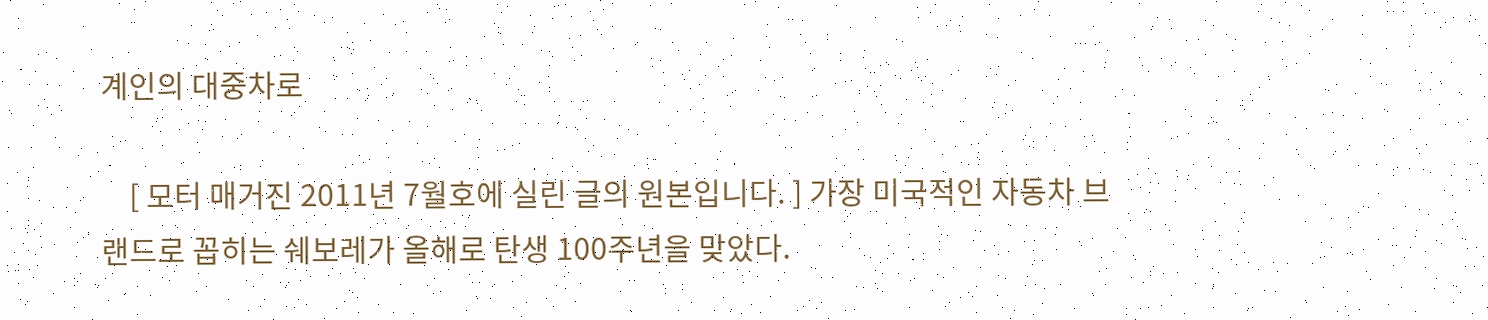계인의 대중차로

    [ 모터 매거진 2011년 7월호에 실린 글의 원본입니다. ] 가장 미국적인 자동차 브랜드로 꼽히는 쉐보레가 올해로 탄생 100주년을 맞았다.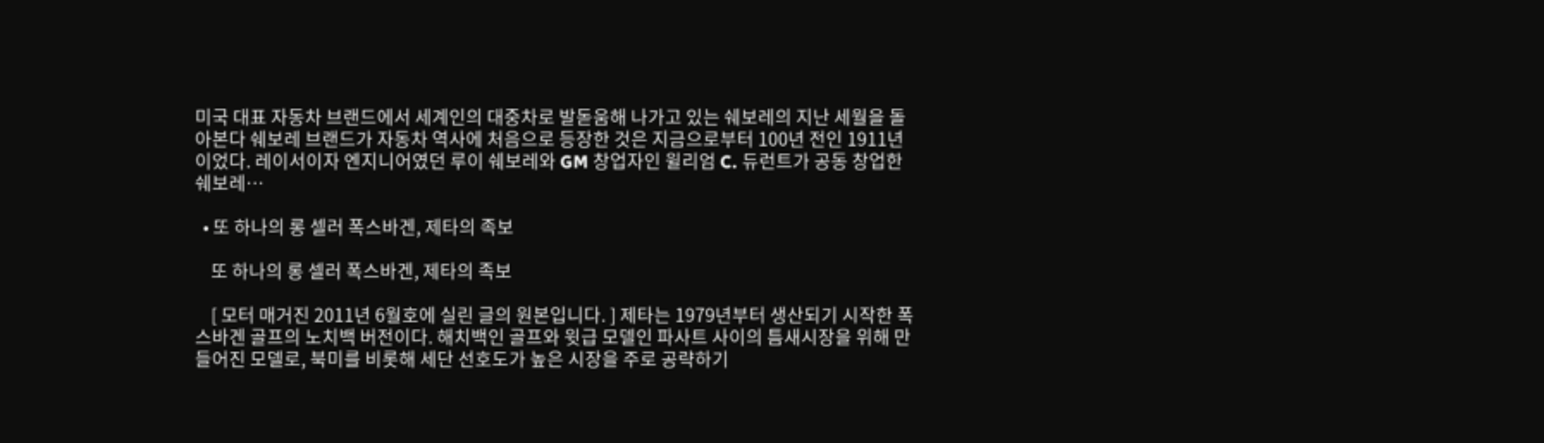미국 대표 자동차 브랜드에서 세계인의 대중차로 발돋움해 나가고 있는 쉐보레의 지난 세월을 돌아본다 쉐보레 브랜드가 자동차 역사에 처음으로 등장한 것은 지금으로부터 100년 전인 1911년이었다. 레이서이자 엔지니어였던 루이 쉐보레와 GM 창업자인 윌리엄 C. 듀런트가 공동 창업한 쉐보레…

  • 또 하나의 롱 셀러 폭스바겐, 제타의 족보

    또 하나의 롱 셀러 폭스바겐, 제타의 족보

    [ 모터 매거진 2011년 6월호에 실린 글의 원본입니다. ] 제타는 1979년부터 생산되기 시작한 폭스바겐 골프의 노치백 버전이다. 해치백인 골프와 윗급 모델인 파사트 사이의 틈새시장을 위해 만들어진 모델로, 북미를 비롯해 세단 선호도가 높은 시장을 주로 공략하기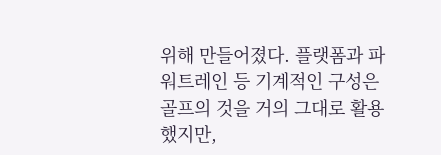위해 만들어졌다. 플랫폼과 파워트레인 등 기계적인 구성은 골프의 것을 거의 그대로 활용했지만,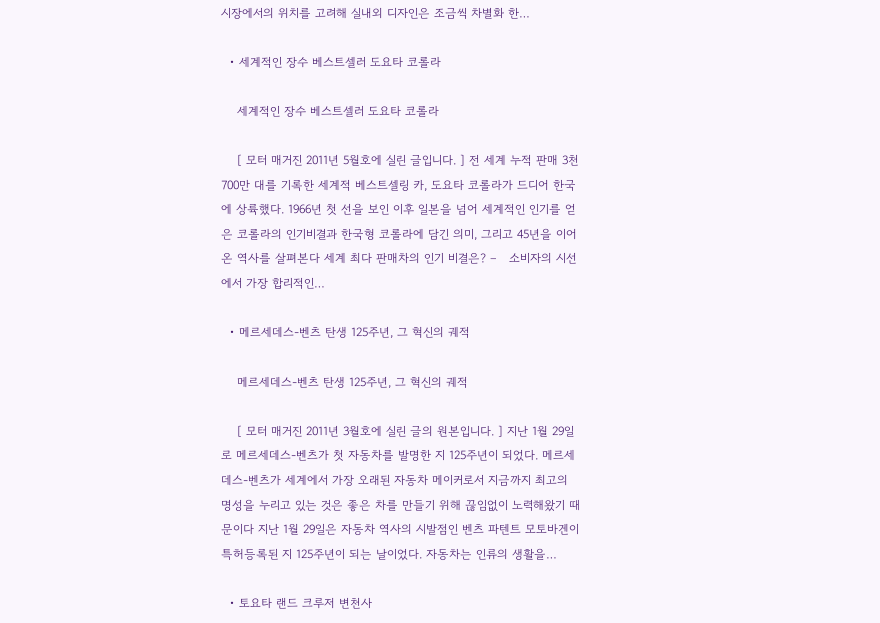시장에서의 위치를 고려해 실내외 디자인은 조금씩 차별화 한…

  • 세계적인 장수 베스트셀러 도요타 코롤라

    세계적인 장수 베스트셀러 도요타 코롤라

    [ 모터 매거진 2011년 5월호에 실린 글입니다. ] 전 세계 누적 판매 3천700만 대를 기록한 세계적 베스트셀링 카, 도요타 코롤라가 드디어 한국에 상륙했다. 1966년 첫 선을 보인 이후 일본을 넘어 세계적인 인기를 얻은 코롤라의 인기비결과 한국형 코롤라에 담긴 의미, 그리고 45년을 이어온 역사를 살펴본다 세계 최다 판매차의 인기 비결은? –   소비자의 시선에서 가장 합리적인…

  • 메르세데스-벤츠 탄생 125주년, 그 혁신의 궤적

    메르세데스-벤츠 탄생 125주년, 그 혁신의 궤적

    [ 모터 매거진 2011년 3월호에 실린 글의 원본입니다. ] 지난 1월 29일로 메르세데스-벤츠가 첫 자동차를 발명한 지 125주년이 되었다. 메르세데스-벤츠가 세계에서 가장 오래된 자동차 메이커로서 지금까지 최고의 명성을 누리고 있는 것은 좋은 차를 만들기 위해 끊임없이 노력해왔기 때문이다 지난 1월 29일은 자동차 역사의 시발점인 벤츠 파텐트 모토바겐이 특허등록된 지 125주년이 되는 날이었다. 자동차는 인류의 생활을…

  • 토요타 랜드 크루저 변천사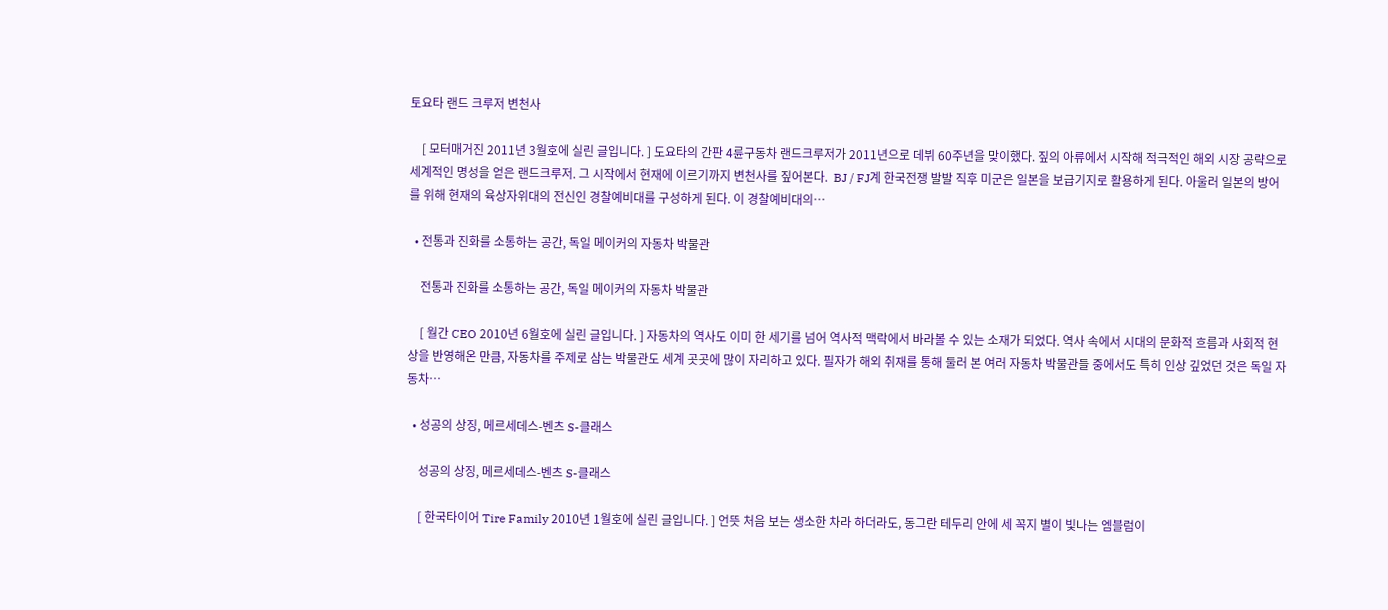토요타 랜드 크루저 변천사

    [ 모터매거진 2011년 3월호에 실린 글입니다. ] 도요타의 간판 4륜구동차 랜드크루저가 2011년으로 데뷔 60주년을 맞이했다. 짚의 아류에서 시작해 적극적인 해외 시장 공략으로 세계적인 명성을 얻은 랜드크루저. 그 시작에서 현재에 이르기까지 변천사를 짚어본다.  BJ / FJ계 한국전쟁 발발 직후 미군은 일본을 보급기지로 활용하게 된다. 아울러 일본의 방어를 위해 현재의 육상자위대의 전신인 경찰예비대를 구성하게 된다. 이 경찰예비대의…

  • 전통과 진화를 소통하는 공간, 독일 메이커의 자동차 박물관

    전통과 진화를 소통하는 공간, 독일 메이커의 자동차 박물관

    [ 월간 CEO 2010년 6월호에 실린 글입니다. ] 자동차의 역사도 이미 한 세기를 넘어 역사적 맥락에서 바라볼 수 있는 소재가 되었다. 역사 속에서 시대의 문화적 흐름과 사회적 현상을 반영해온 만큼, 자동차를 주제로 삼는 박물관도 세계 곳곳에 많이 자리하고 있다. 필자가 해외 취재를 통해 둘러 본 여러 자동차 박물관들 중에서도 특히 인상 깊었던 것은 독일 자동차…

  • 성공의 상징, 메르세데스-벤츠 S-클래스

    성공의 상징, 메르세데스-벤츠 S-클래스

    [ 한국타이어 Tire Family 2010년 1월호에 실린 글입니다. ] 언뜻 처음 보는 생소한 차라 하더라도, 동그란 테두리 안에 세 꼭지 별이 빛나는 엠블럼이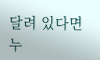달려 있다면 누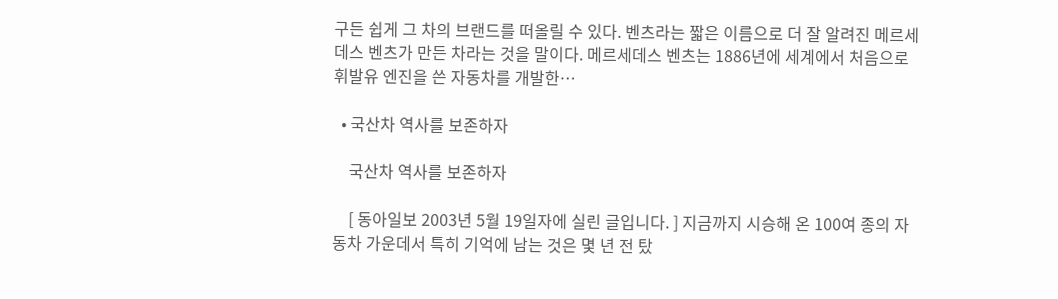구든 쉽게 그 차의 브랜드를 떠올릴 수 있다. 벤츠라는 짧은 이름으로 더 잘 알려진 메르세데스 벤츠가 만든 차라는 것을 말이다. 메르세데스 벤츠는 1886년에 세계에서 처음으로 휘발유 엔진을 쓴 자동차를 개발한…

  • 국산차 역사를 보존하자

    국산차 역사를 보존하자

    [ 동아일보 2003년 5월 19일자에 실린 글입니다. ] 지금까지 시승해 온 100여 종의 자동차 가운데서 특히 기억에 남는 것은 몇 년 전 탔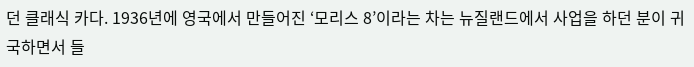던 클래식 카다. 1936년에 영국에서 만들어진 ‘모리스 8’이라는 차는 뉴질랜드에서 사업을 하던 분이 귀국하면서 들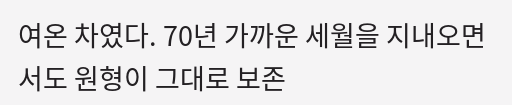여온 차였다. 70년 가까운 세월을 지내오면서도 원형이 그대로 보존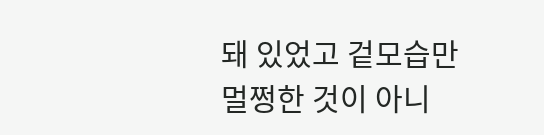돼 있었고 겉모습만 멀쩡한 것이 아니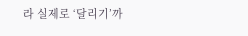라 실제로 ‘달리기’까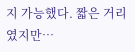지 가능했다. 짧은 거리였지만…